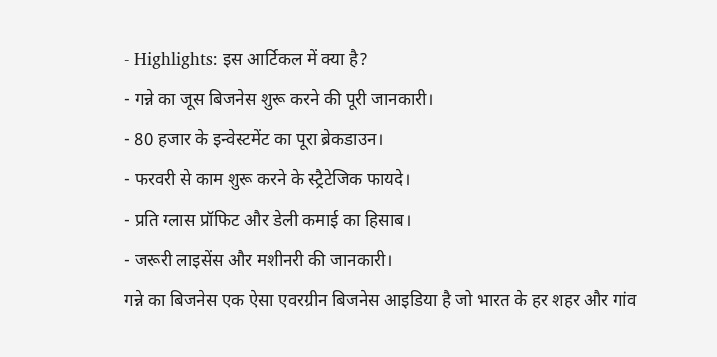- Highlights: इस आर्टिकल में क्या है?
- गन्ने का जूस बिजनेस शुरू करने की पूरी जानकारी।
- 80 हजार के इन्वेस्टमेंट का पूरा ब्रेकडाउन।
- फरवरी से काम शुरू करने के स्ट्रैटेजिक फायदे।
- प्रति ग्लास प्रॉफिट और डेली कमाई का हिसाब।
- जरूरी लाइसेंस और मशीनरी की जानकारी।
गन्ने का बिजनेस एक ऐसा एवरग्रीन बिजनेस आइडिया है जो भारत के हर शहर और गांव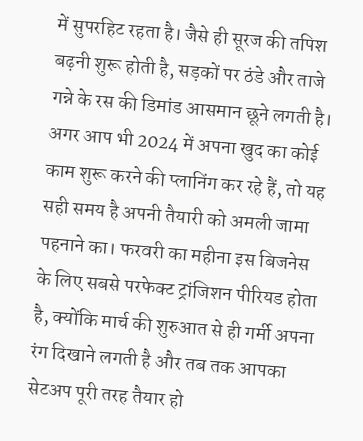में सुपरहिट रहता है। जैसे ही सूरज की तपिश बढ़नी शुरू होती है, सड़कों पर ठंडे और ताजे गन्ने के रस की डिमांड आसमान छूने लगती है। अगर आप भी 2024 में अपना खुद का कोई काम शुरू करने की प्लानिंग कर रहे हैं, तो यह सही समय है अपनी तैयारी को अमली जामा पहनाने का। फरवरी का महीना इस बिजनेस के लिए सबसे परफेक्ट ट्रांजिशन पीरियड होता है, क्योंकि मार्च की शुरुआत से ही गर्मी अपना रंग दिखाने लगती है और तब तक आपका सेटअप पूरी तरह तैयार हो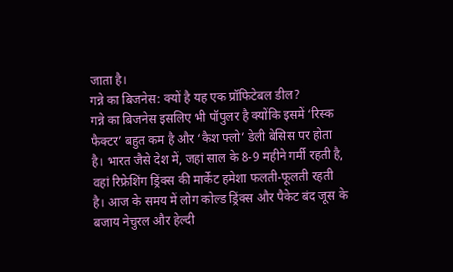जाता है।
गन्ने का बिजनेस: क्यों है यह एक प्रॉफिटेबल डील?
गन्ने का बिजनेस इसलिए भी पॉपुलर है क्योंकि इसमें ‘रिस्क फैक्टर’ बहुत कम है और ‘कैश फ्लो’ डेली बेसिस पर होता है। भारत जैसे देश में, जहां साल के 8-9 महीने गर्मी रहती है, वहां रिफ्रेशिंग ड्रिंक्स की मार्केट हमेशा फलती-फूलती रहती है। आज के समय में लोग कोल्ड ड्रिंक्स और पैकेट बंद जूस के बजाय नेचुरल और हेल्दी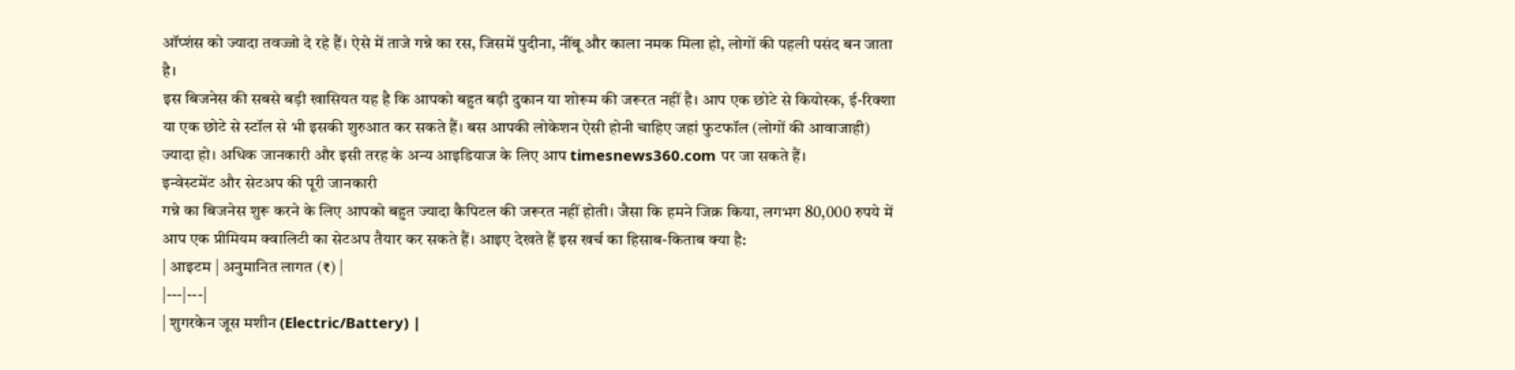ऑप्शंस को ज्यादा तवज्जो दे रहे हैं। ऐसे में ताजे गन्ने का रस, जिसमें पुदीना, नींबू और काला नमक मिला हो, लोगों की पहली पसंद बन जाता है।
इस बिजनेस की सबसे बड़ी खासियत यह है कि आपको बहुत बड़ी दुकान या शोरूम की जरूरत नहीं है। आप एक छोटे से कियोस्क, ई-रिक्शा या एक छोटे से स्टॉल से भी इसकी शुरुआत कर सकते हैं। बस आपकी लोकेशन ऐसी होनी चाहिए जहां फुटफॉल (लोगों की आवाजाही) ज्यादा हो। अधिक जानकारी और इसी तरह के अन्य आइडियाज के लिए आप timesnews360.com पर जा सकते हैं।
इन्वेस्टमेंट और सेटअप की पूरी जानकारी
गन्ने का बिजनेस शुरू करने के लिए आपको बहुत ज्यादा कैपिटल की जरूरत नहीं होती। जैसा कि हमने जिक्र किया, लगभग 80,000 रुपये में आप एक प्रीमियम क्वालिटी का सेटअप तैयार कर सकते हैं। आइए देखते हैं इस खर्च का हिसाब-किताब क्या है:
| आइटम | अनुमानित लागत (₹) |
|---|---|
| शुगरकेन जूस मशीन (Electric/Battery) |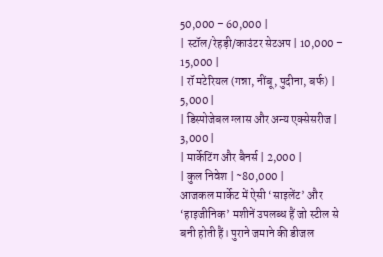50,000 – 60,000 |
| स्टॉल/रेहड़ी/काउंटर सेटअप | 10,000 – 15,000 |
| रॉ मटेरियल (गन्ना, नींबू, पुदीना, बर्फ) | 5,000 |
| डिस्पोजेबल ग्लास और अन्य एक्सेसरीज | 3,000 |
| मार्केटिंग और बैनर्स | 2,000 |
| कुल निवेश | ~80,000 |
आजकल मार्केट में ऐसी ‘साइलेंट’ और ‘हाइजीनिक’ मशीनें उपलब्ध हैं जो स्टील से बनी होती हैं। पुराने जमाने की डीजल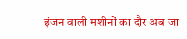इंजन वाली मशीनों का दौर अब जा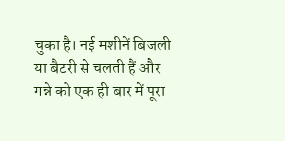चुका है। नई मशीनें बिजली या बैटरी से चलती हैं और गन्ने को एक ही बार में पूरा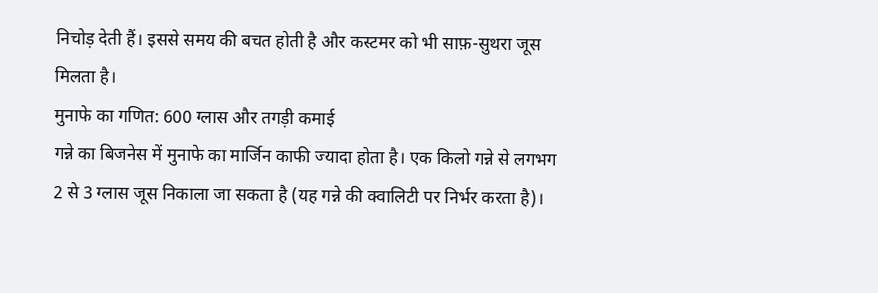निचोड़ देती हैं। इससे समय की बचत होती है और कस्टमर को भी साफ़-सुथरा जूस मिलता है।
मुनाफे का गणित: 600 ग्लास और तगड़ी कमाई
गन्ने का बिजनेस में मुनाफे का मार्जिन काफी ज्यादा होता है। एक किलो गन्ने से लगभग 2 से 3 ग्लास जूस निकाला जा सकता है (यह गन्ने की क्वालिटी पर निर्भर करता है)।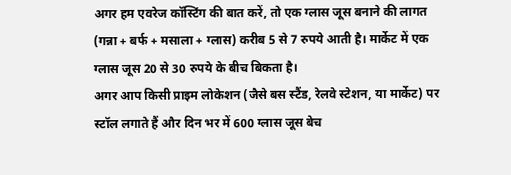अगर हम एवरेज कॉस्टिंग की बात करें, तो एक ग्लास जूस बनाने की लागत (गन्ना + बर्फ + मसाला + ग्लास) करीब 5 से 7 रुपये आती है। मार्केट में एक ग्लास जूस 20 से 30 रुपये के बीच बिकता है।
अगर आप किसी प्राइम लोकेशन (जैसे बस स्टैंड, रेलवे स्टेशन, या मार्केट) पर स्टॉल लगाते हैं और दिन भर में 600 ग्लास जूस बेच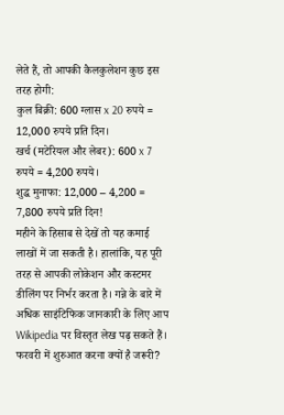लेते हैं, तो आपकी कैलकुलेशन कुछ इस तरह होगी:
कुल बिक्री: 600 ग्लास x 20 रुपये = 12,000 रुपये प्रति दिन।
खर्च (मटेरियल और लेबर): 600 x 7 रुपये = 4,200 रुपये।
शुद्ध मुनाफा: 12,000 – 4,200 = 7,800 रुपये प्रति दिन!
महीने के हिसाब से देखें तो यह कमाई लाखों में जा सकती है। हालांकि, यह पूरी तरह से आपकी लोकेशन और कस्टमर डीलिंग पर निर्भर करता है। गन्ने के बारे में अधिक साइंटिफिक जानकारी के लिए आप Wikipedia पर विस्तृत लेख पढ़ सकते हैं।
फरवरी में शुरुआत करना क्यों है जरूरी?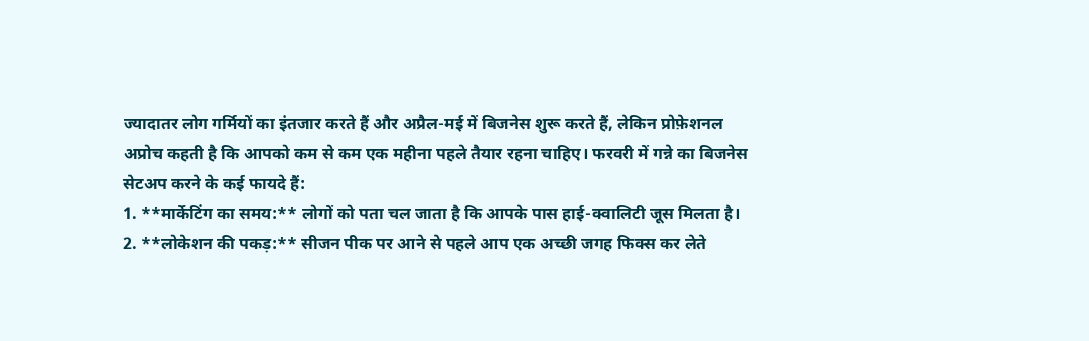ज्यादातर लोग गर्मियों का इंतजार करते हैं और अप्रैल-मई में बिजनेस शुरू करते हैं, लेकिन प्रोफ़ेशनल अप्रोच कहती है कि आपको कम से कम एक महीना पहले तैयार रहना चाहिए। फरवरी में गन्ने का बिजनेस सेटअप करने के कई फायदे हैं:
1. **मार्केटिंग का समय:** लोगों को पता चल जाता है कि आपके पास हाई-क्वालिटी जूस मिलता है।
2. **लोकेशन की पकड़:** सीजन पीक पर आने से पहले आप एक अच्छी जगह फिक्स कर लेते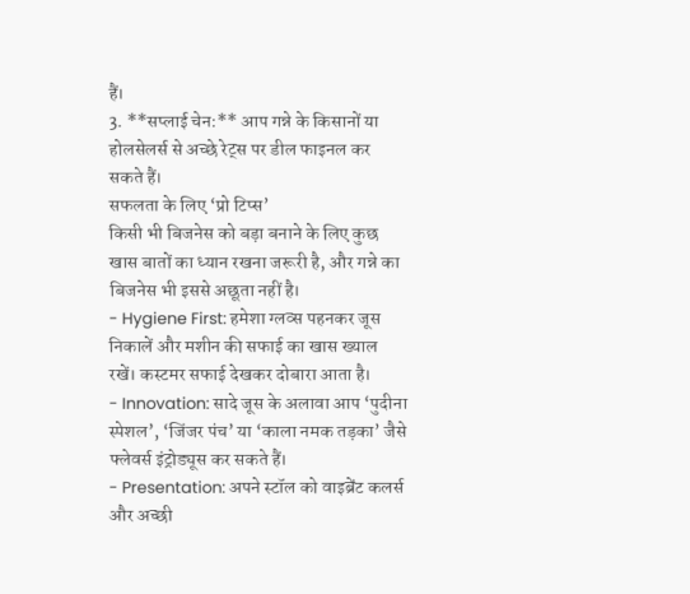हैं।
3. **सप्लाई चेन:** आप गन्ने के किसानों या होलसेलर्स से अच्छे रेट्स पर डील फाइनल कर सकते हैं।
सफलता के लिए ‘प्रो टिप्स’
किसी भी बिजनेस को बड़ा बनाने के लिए कुछ खास बातों का ध्यान रखना जरूरी है, और गन्ने का बिजनेस भी इससे अछूता नहीं है।
- Hygiene First: हमेशा ग्लव्स पहनकर जूस निकालें और मशीन की सफाई का खास ख्याल रखें। कस्टमर सफाई देखकर दोबारा आता है।
- Innovation: सादे जूस के अलावा आप ‘पुदीना स्पेशल’, ‘जिंजर पंच’ या ‘काला नमक तड़का’ जैसे फ्लेवर्स इंट्रोड्यूस कर सकते हैं।
- Presentation: अपने स्टॉल को वाइब्रेंट कलर्स और अच्छी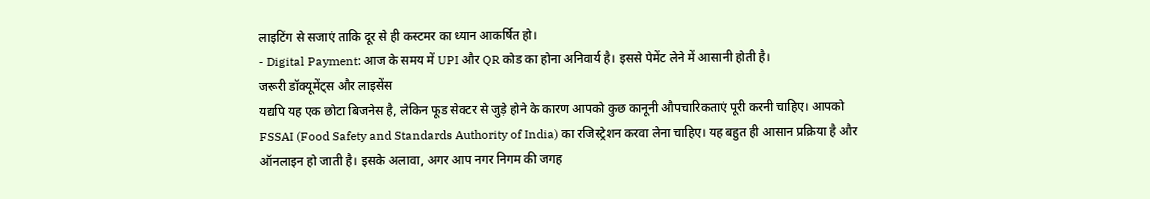लाइटिंग से सजाएं ताकि दूर से ही कस्टमर का ध्यान आकर्षित हो।
- Digital Payment: आज के समय में UPI और QR कोड का होना अनिवार्य है। इससे पेमेंट लेने में आसानी होती है।
जरूरी डॉक्यूमेंट्स और लाइसेंस
यद्यपि यह एक छोटा बिजनेस है, लेकिन फूड सेक्टर से जुड़े होने के कारण आपको कुछ कानूनी औपचारिकताएं पूरी करनी चाहिए। आपको FSSAI (Food Safety and Standards Authority of India) का रजिस्ट्रेशन करवा लेना चाहिए। यह बहुत ही आसान प्रक्रिया है और ऑनलाइन हो जाती है। इसके अलावा, अगर आप नगर निगम की जगह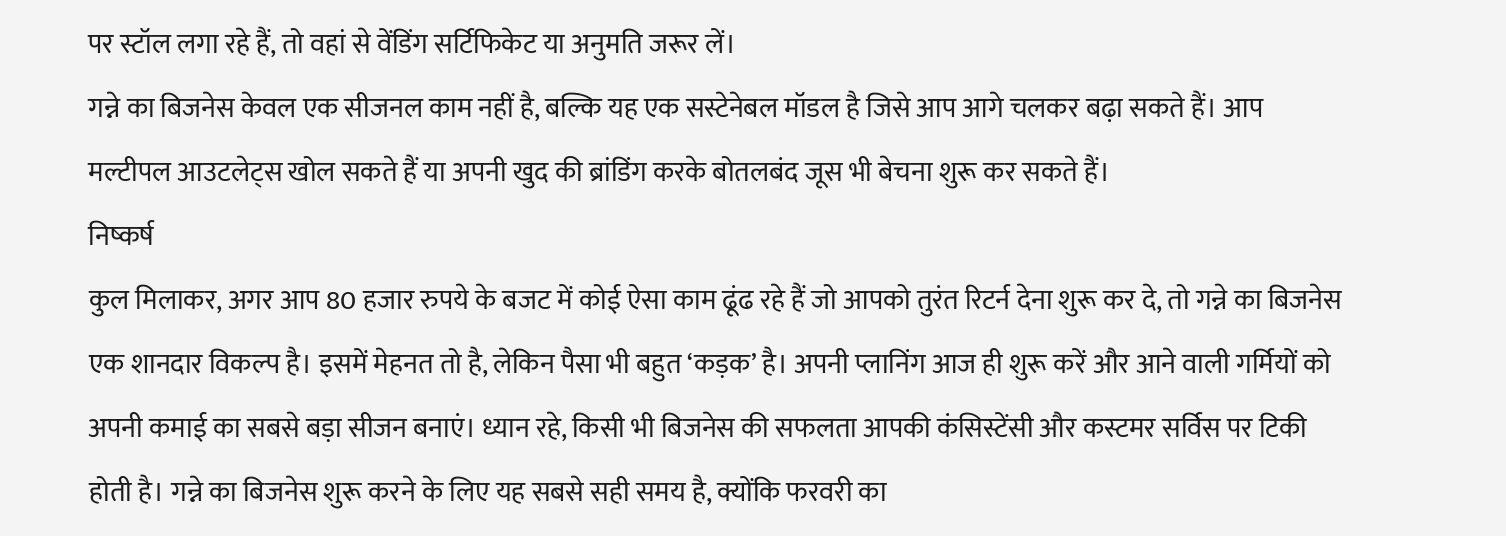पर स्टॉल लगा रहे हैं, तो वहां से वेंडिंग सर्टिफिकेट या अनुमति जरूर लें।
गन्ने का बिजनेस केवल एक सीजनल काम नहीं है, बल्कि यह एक सस्टेनेबल मॉडल है जिसे आप आगे चलकर बढ़ा सकते हैं। आप मल्टीपल आउटलेट्स खोल सकते हैं या अपनी खुद की ब्रांडिंग करके बोतलबंद जूस भी बेचना शुरू कर सकते हैं।
निष्कर्ष
कुल मिलाकर, अगर आप 80 हजार रुपये के बजट में कोई ऐसा काम ढूंढ रहे हैं जो आपको तुरंत रिटर्न देना शुरू कर दे, तो गन्ने का बिजनेस एक शानदार विकल्प है। इसमें मेहनत तो है, लेकिन पैसा भी बहुत ‘कड़क’ है। अपनी प्लानिंग आज ही शुरू करें और आने वाली गर्मियों को अपनी कमाई का सबसे बड़ा सीजन बनाएं। ध्यान रहे, किसी भी बिजनेस की सफलता आपकी कंसिस्टेंसी और कस्टमर सर्विस पर टिकी होती है। गन्ने का बिजनेस शुरू करने के लिए यह सबसे सही समय है, क्योंकि फरवरी का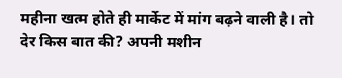महीना खत्म होते ही मार्केट में मांग बढ़ने वाली है। तो देर किस बात की? अपनी मशीन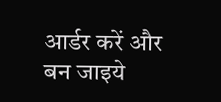आर्डर करें और बन जाइये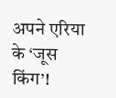अपने एरिया के ‘जूस किंग’!